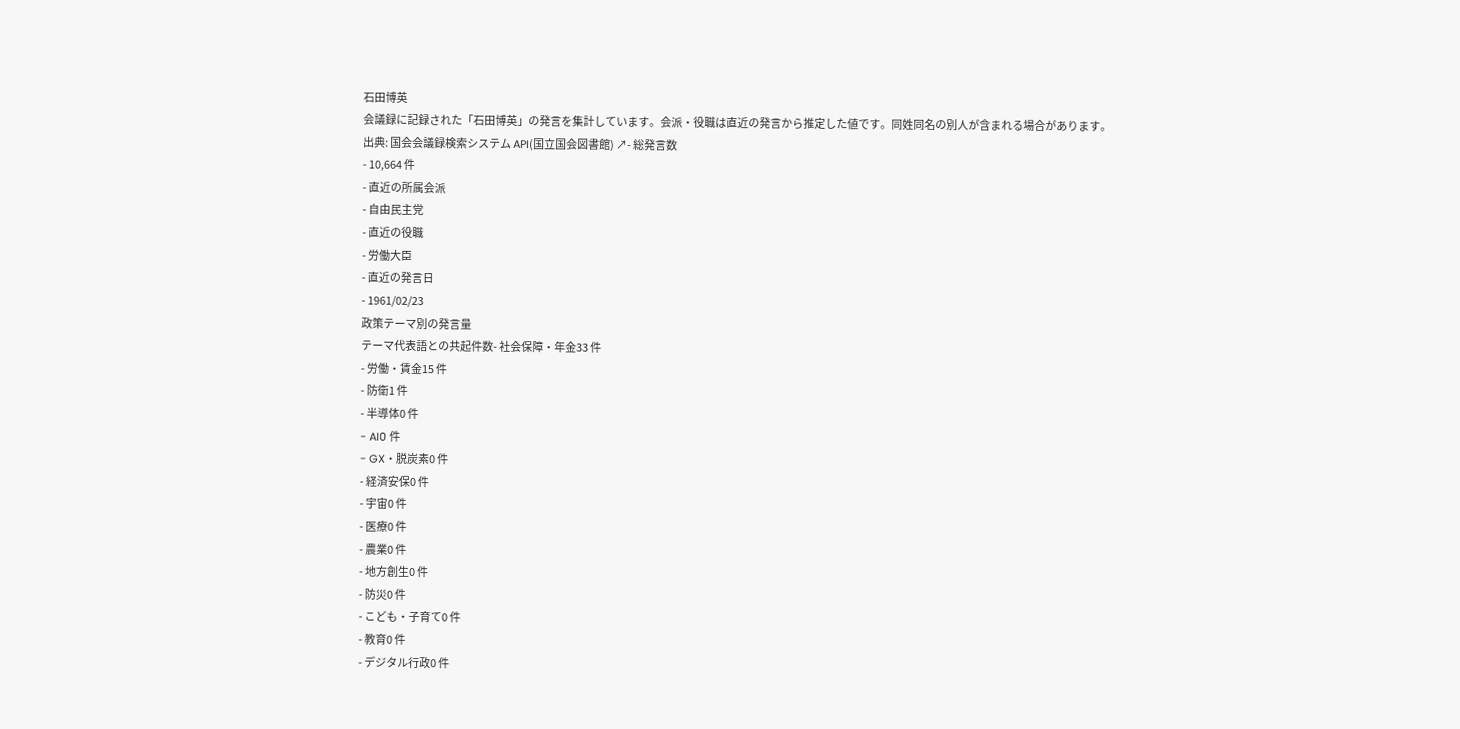石田博英
会議録に記録された「石田博英」の発言を集計しています。会派・役職は直近の発言から推定した値です。同姓同名の別人が含まれる場合があります。
出典: 国会会議録検索システム API(国立国会図書館) ↗- 総発言数
- 10,664 件
- 直近の所属会派
- 自由民主党
- 直近の役職
- 労働大臣
- 直近の発言日
- 1961/02/23
政策テーマ別の発言量
テーマ代表語との共起件数- 社会保障・年金33 件
- 労働・賃金15 件
- 防衛1 件
- 半導体0 件
- AI0 件
- GX・脱炭素0 件
- 経済安保0 件
- 宇宙0 件
- 医療0 件
- 農業0 件
- 地方創生0 件
- 防災0 件
- こども・子育て0 件
- 教育0 件
- デジタル行政0 件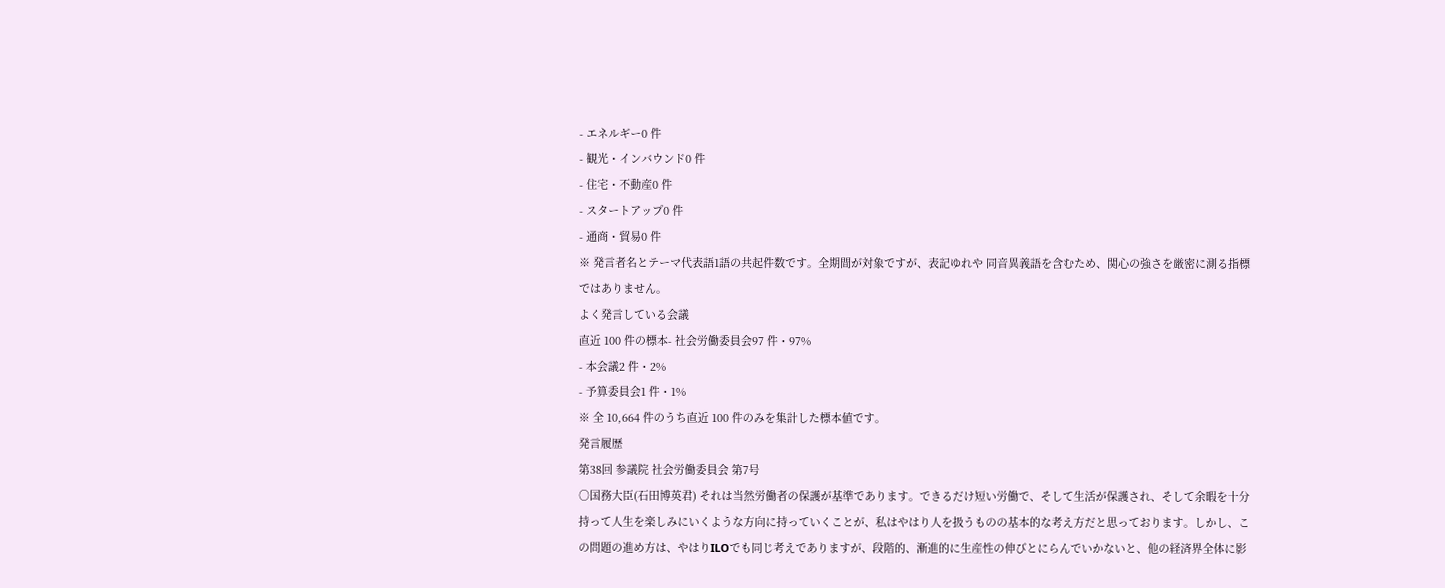- エネルギー0 件
- 観光・インバウンド0 件
- 住宅・不動産0 件
- スタートアップ0 件
- 通商・貿易0 件
※ 発言者名とテーマ代表語1語の共起件数です。全期間が対象ですが、表記ゆれや 同音異義語を含むため、関心の強さを厳密に測る指標ではありません。
よく発言している会議
直近 100 件の標本- 社会労働委員会97 件・97%
- 本会議2 件・2%
- 予算委員会1 件・1%
※ 全 10,664 件のうち直近 100 件のみを集計した標本値です。
発言履歴
第38回 参議院 社会労働委員会 第7号
○国務大臣(石田博英君) それは当然労働者の保護が基準であります。できるだけ短い労働で、そして生活が保護され、そして余暇を十分持って人生を楽しみにいくような方向に持っていくことが、私はやはり人を扱うものの基本的な考え方だと思っております。しかし、この問題の進め方は、やはりILOでも同じ考えでありますが、段階的、漸進的に生産性の伸びとにらんでいかないと、他の経済界全体に影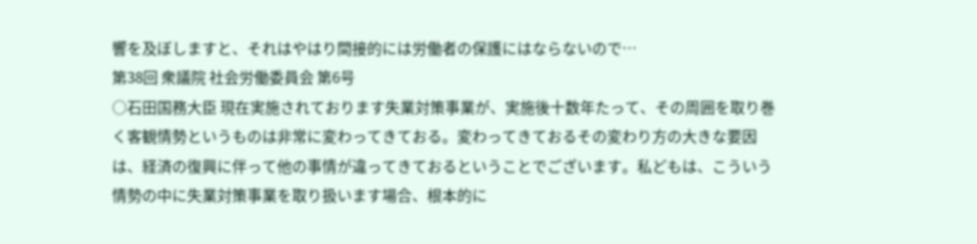響を及ぼしますと、それはやはり間接的には労働者の保護にはならないので…
第38回 衆議院 社会労働委員会 第6号
○石田国務大臣 現在実施されております失業対策事業が、実施後十数年たって、その周囲を取り巻く客観情勢というものは非常に変わってきておる。変わってきておるその変わり方の大きな要因は、経済の復興に伴って他の事情が違ってきておるということでございます。私どもは、こういう情勢の中に失業対策事業を取り扱います場合、根本的に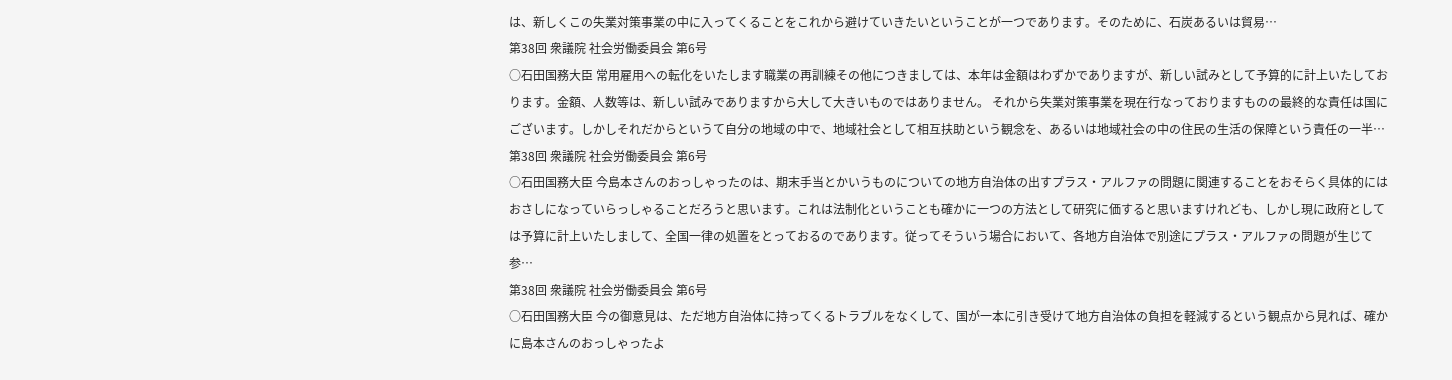は、新しくこの失業対策事業の中に入ってくることをこれから避けていきたいということが一つであります。そのために、石炭あるいは貿易…
第38回 衆議院 社会労働委員会 第6号
○石田国務大臣 常用雇用への転化をいたします職業の再訓練その他につきましては、本年は金額はわずかでありますが、新しい試みとして予算的に計上いたしております。金額、人数等は、新しい試みでありますから大して大きいものではありません。 それから失業対策事業を現在行なっておりますものの最終的な責任は国にございます。しかしそれだからというて自分の地域の中で、地域社会として相互扶助という観念を、あるいは地域社会の中の住民の生活の保障という責任の一半…
第38回 衆議院 社会労働委員会 第6号
○石田国務大臣 今島本さんのおっしゃったのは、期末手当とかいうものについての地方自治体の出すプラス・アルファの問題に関連することをおそらく具体的にはおさしになっていらっしゃることだろうと思います。これは法制化ということも確かに一つの方法として研究に価すると思いますけれども、しかし現に政府としては予算に計上いたしまして、全国一律の処置をとっておるのであります。従ってそういう場合において、各地方自治体で別途にプラス・アルファの問題が生じて参…
第38回 衆議院 社会労働委員会 第6号
○石田国務大臣 今の御意見は、ただ地方自治体に持ってくるトラブルをなくして、国が一本に引き受けて地方自治体の負担を軽減するという観点から見れば、確かに島本さんのおっしゃったよ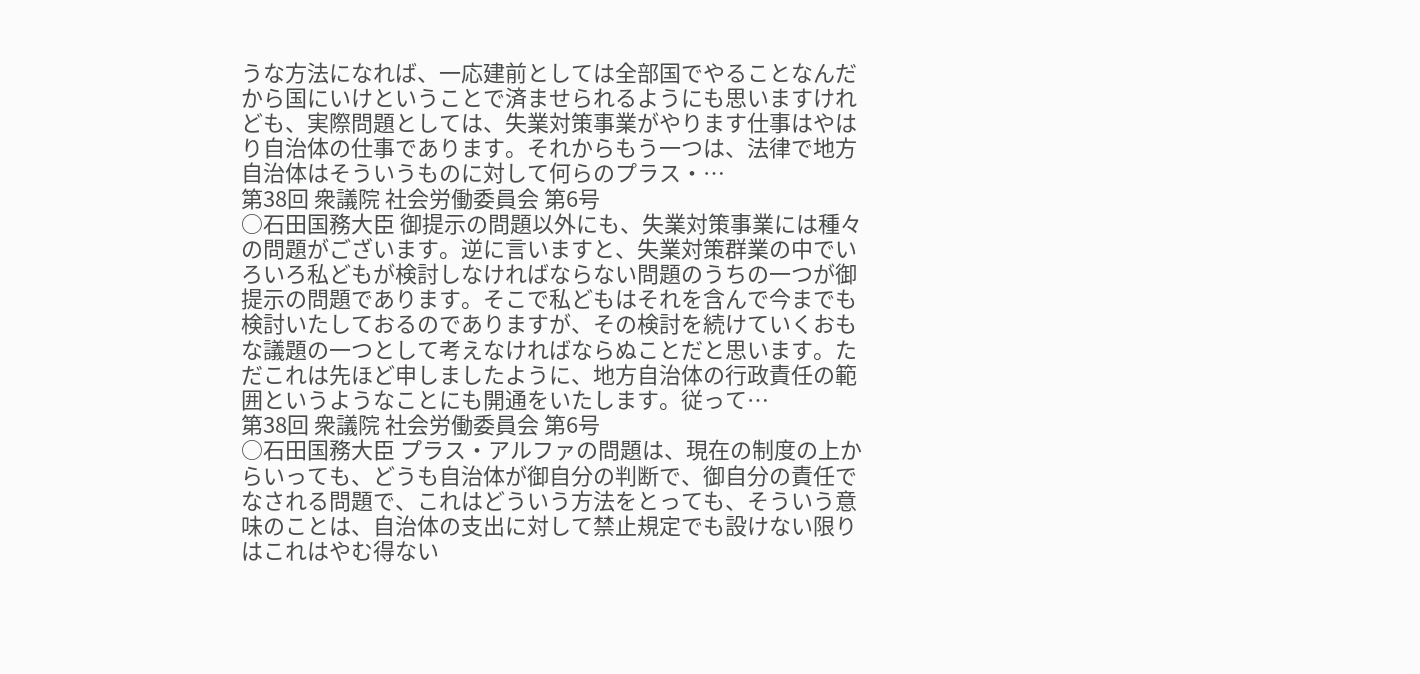うな方法になれば、一応建前としては全部国でやることなんだから国にいけということで済ませられるようにも思いますけれども、実際問題としては、失業対策事業がやります仕事はやはり自治体の仕事であります。それからもう一つは、法律で地方自治体はそういうものに対して何らのプラス・…
第38回 衆議院 社会労働委員会 第6号
○石田国務大臣 御提示の問題以外にも、失業対策事業には種々の問題がございます。逆に言いますと、失業対策群業の中でいろいろ私どもが検討しなければならない問題のうちの一つが御提示の問題であります。そこで私どもはそれを含んで今までも検討いたしておるのでありますが、その検討を続けていくおもな議題の一つとして考えなければならぬことだと思います。ただこれは先ほど申しましたように、地方自治体の行政責任の範囲というようなことにも開通をいたします。従って…
第38回 衆議院 社会労働委員会 第6号
○石田国務大臣 プラス・アルファの問題は、現在の制度の上からいっても、どうも自治体が御自分の判断で、御自分の責任でなされる問題で、これはどういう方法をとっても、そういう意味のことは、自治体の支出に対して禁止規定でも設けない限りはこれはやむ得ない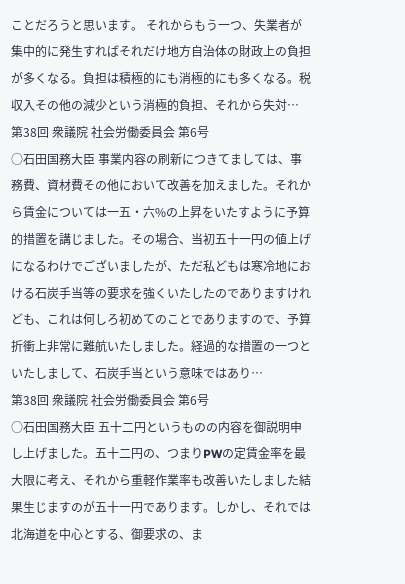ことだろうと思います。 それからもう一つ、失業者が集中的に発生すればそれだけ地方自治体の財政上の負担が多くなる。負担は積極的にも消極的にも多くなる。税収入その他の減少という消極的負担、それから失対…
第38回 衆議院 社会労働委員会 第6号
○石田国務大臣 事業内容の刷新につきてましては、事務費、資材費その他において改善を加えました。それから賃金については一五・六%の上昇をいたすように予算的措置を講じました。その場合、当初五十一円の値上げになるわけでございましたが、ただ私どもは寒冷地における石炭手当等の要求を強くいたしたのでありますけれども、これは何しろ初めてのことでありますので、予算折衝上非常に難航いたしました。経過的な措置の一つといたしまして、石炭手当という意味ではあり…
第38回 衆議院 社会労働委員会 第6号
○石田国務大臣 五十二円というものの内容を御説明申し上げました。五十二円の、つまりPWの定賃金率を最大限に考え、それから重軽作業率も改善いたしました結果生じますのが五十一円であります。しかし、それでは北海道を中心とする、御要求の、ま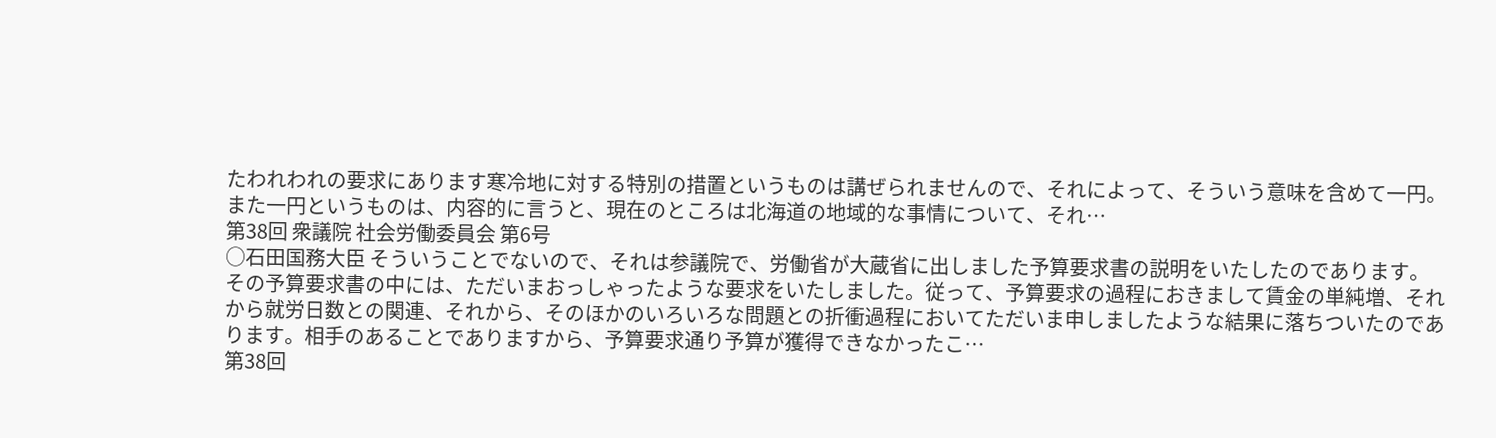たわれわれの要求にあります寒冷地に対する特別の措置というものは講ぜられませんので、それによって、そういう意味を含めて一円。また一円というものは、内容的に言うと、現在のところは北海道の地域的な事情について、それ…
第38回 衆議院 社会労働委員会 第6号
○石田国務大臣 そういうことでないので、それは参議院で、労働省が大蔵省に出しました予算要求書の説明をいたしたのであります。その予算要求書の中には、ただいまおっしゃったような要求をいたしました。従って、予算要求の過程におきまして賃金の単純増、それから就労日数との関連、それから、そのほかのいろいろな問題との折衝過程においてただいま申しましたような結果に落ちついたのであります。相手のあることでありますから、予算要求通り予算が獲得できなかったこ…
第38回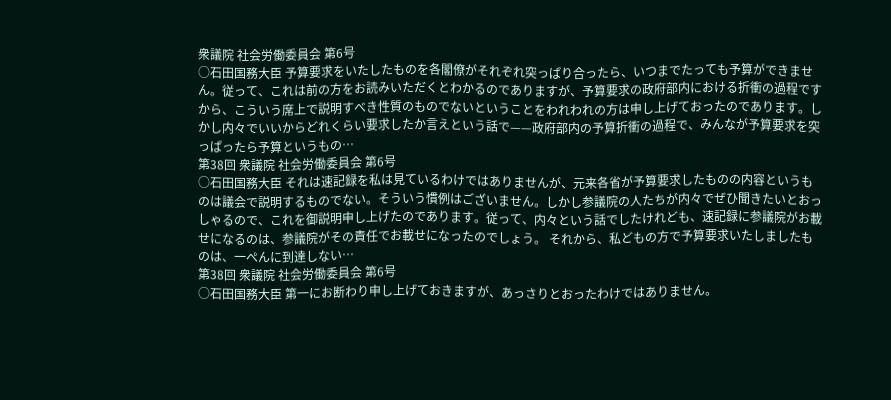衆議院 社会労働委員会 第6号
○石田国務大臣 予算要求をいたしたものを各閣僚がそれぞれ突っぱり合ったら、いつまでたっても予算ができません。従って、これは前の方をお読みいただくとわかるのでありますが、予算要求の政府部内における折衝の過程ですから、こういう席上で説明すべき性質のものでないということをわれわれの方は申し上げておったのであります。しかし内々でいいからどれくらい要求したか言えという話で——政府部内の予算折衝の過程で、みんなが予算要求を突っぱったら予算というもの…
第38回 衆議院 社会労働委員会 第6号
○石田国務大臣 それは速記録を私は見ているわけではありませんが、元来各省が予算要求したものの内容というものは議会で説明するものでない。そういう慣例はございません。しかし参議院の人たちが内々でぜひ聞きたいとおっしゃるので、これを御説明申し上げたのであります。従って、内々という話でしたけれども、速記録に参議院がお載せになるのは、参議院がその責任でお載せになったのでしょう。 それから、私どもの方で予算要求いたしましたものは、一ぺんに到達しない…
第38回 衆議院 社会労働委員会 第6号
○石田国務大臣 第一にお断わり申し上げておきますが、あっさりとおったわけではありません。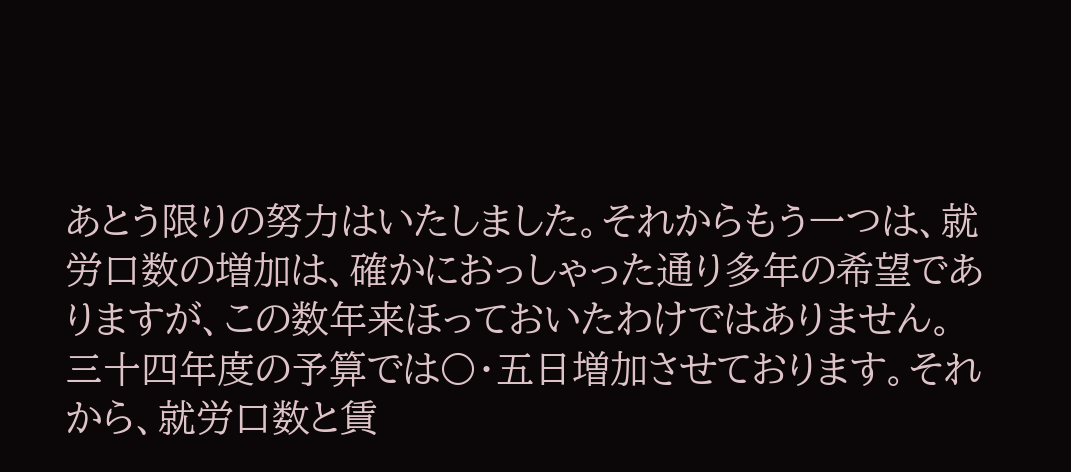あとう限りの努力はいたしました。それからもう一つは、就労口数の増加は、確かにおっしゃった通り多年の希望でありますが、この数年来ほっておいたわけではありません。三十四年度の予算では〇・五日増加させております。それから、就労口数と賃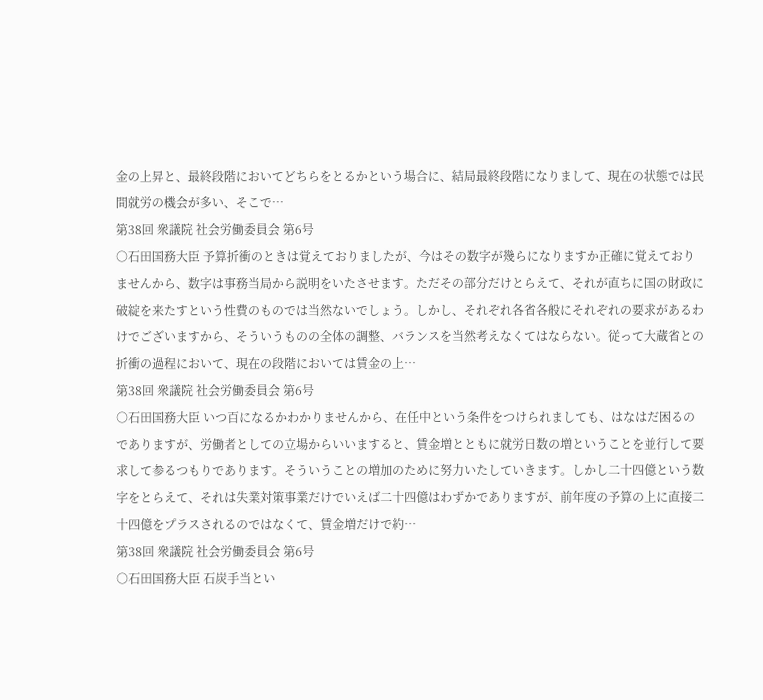金の上昇と、最終段階においてどちらをとるかという場合に、結局最終段階になりまして、現在の状態では民間就労の機会が多い、そこで…
第38回 衆議院 社会労働委員会 第6号
○石田国務大臣 予算折衝のときは覚えておりましたが、今はその数字が幾らになりますか正確に覚えておりませんから、数字は事務当局から説明をいたさせます。ただその部分だけとらえて、それが直ちに国の財政に破綻を来たすという性費のものでは当然ないでしょう。しかし、それぞれ各省各般にそれぞれの要求があるわけでございますから、そういうものの全体の調整、バランスを当然考えなくてはならない。従って大蔵省との折衝の過程において、現在の段階においては賃金の上…
第38回 衆議院 社会労働委員会 第6号
○石田国務大臣 いつ百になるかわかりませんから、在任中という条件をつけられましても、はなはだ困るのでありますが、労働者としての立場からいいますると、賃金増とともに就労日数の増ということを並行して要求して参るつもりであります。そういうことの増加のために努力いたしていきます。しかし二十四億という数字をとらえて、それは失業対策事業だけでいえば二十四億はわずかでありますが、前年度の予算の上に直接二十四億をプラスされるのではなくて、賃金増だけで約…
第38回 衆議院 社会労働委員会 第6号
○石田国務大臣 石炭手当とい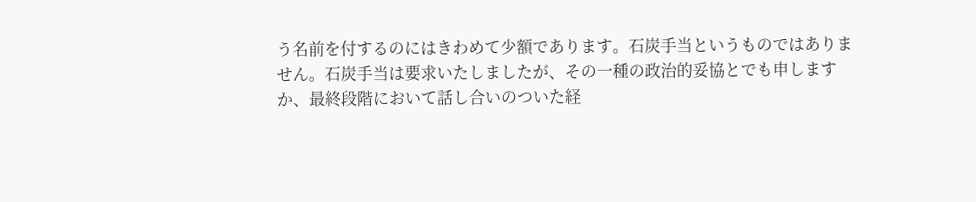う名前を付するのにはきわめて少額であります。石炭手当というものではありません。石炭手当は要求いたしましたが、その一種の政治的妥協とでも申しますか、最終段階において話し合いのついた経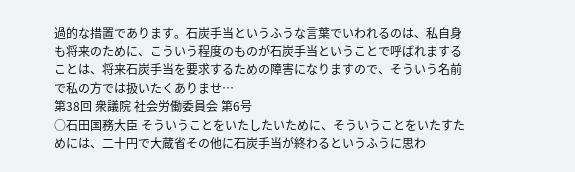過的な措置であります。石炭手当というふうな言葉でいわれるのは、私自身も将来のために、こういう程度のものが石炭手当ということで呼ばれますることは、将来石炭手当を要求するための障害になりますので、そういう名前で私の方では扱いたくありませ…
第38回 衆議院 社会労働委員会 第6号
○石田国務大臣 そういうことをいたしたいために、そういうことをいたすためには、二十円で大蔵省その他に石炭手当が終わるというふうに思わ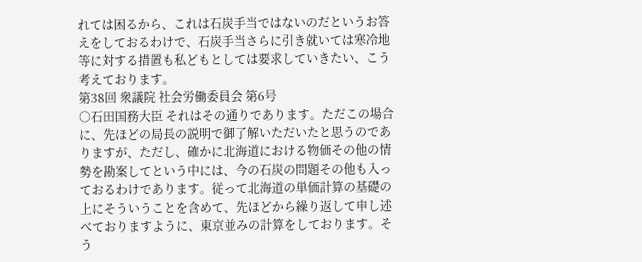れては困るから、これは石炭手当ではないのだというお答えをしておるわけで、石炭手当さらに引き就いては寒冷地等に対する措置も私どもとしては要求していきたい、こう考えております。
第38回 衆議院 社会労働委員会 第6号
○石田国務大臣 それはその通りであります。ただこの場合に、先ほどの局長の説明で御了解いただいたと思うのでありますが、ただし、確かに北海道における物価その他の情勢を勘案してという中には、今の石炭の問題その他も入っておるわけであります。従って北海道の単価計算の基礎の上にそういうことを含めて、先ほどから繰り返して申し述べておりますように、東京並みの計算をしております。そう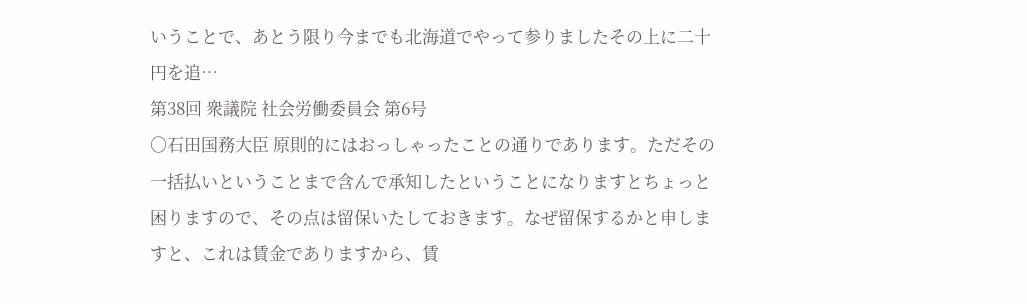いうことで、あとう限り今までも北海道でやって参りましたその上に二十円を追…
第38回 衆議院 社会労働委員会 第6号
○石田国務大臣 原則的にはおっしゃったことの通りであります。ただその一括払いということまで含んで承知したということになりますとちょっと困りますので、その点は留保いたしておきます。なぜ留保するかと申しますと、これは賃金でありますから、賃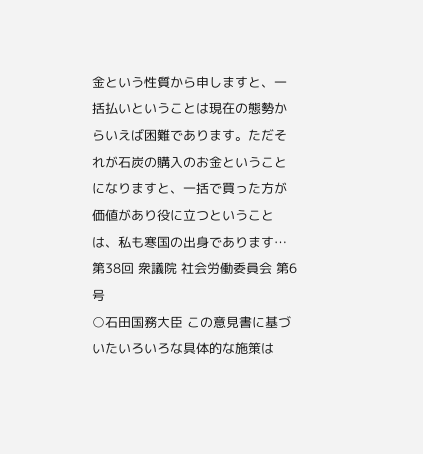金という性質から申しますと、一括払いということは現在の態勢からいえば困難であります。ただそれが石炭の購入のお金ということになりますと、一括で買った方が価値があり役に立つということは、私も寒国の出身であります…
第38回 衆議院 社会労働委員会 第6号
○石田国務大臣 この意見書に基づいたいろいろな具体的な施策は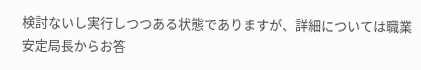検討ないし実行しつつある状態でありますが、詳細については職業安定局長からお答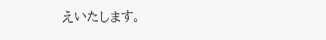えいたします。